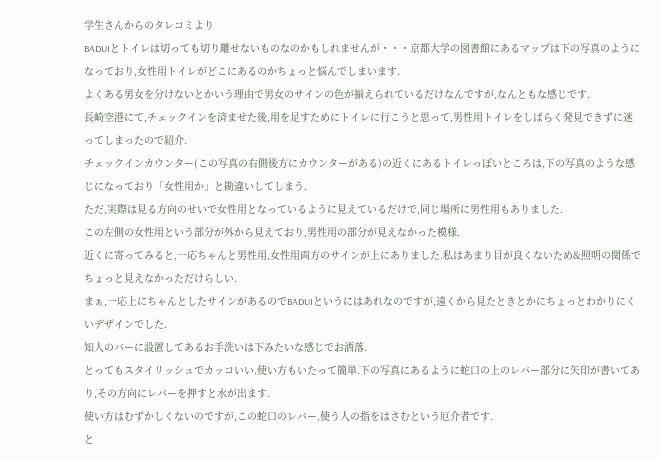学生さんからのタレコミより
BADUIとトイレは切っても切り離せないものなのかもしれませんが・・・京都大学の図書館にあるマップは下の写真のようになっており,女性用トイレがどこにあるのかちょっと悩んでしまいます.
よくある男女を分けないとかいう理由で男女のサインの色が揃えられているだけなんですが,なんともな感じです.
長崎空港にて,チェックインを済ませた後,用を足すためにトイレに行こうと思って,男性用トイレをしばらく発見できずに迷ってしまったので紹介.
チェックインカウンター(この写真の右側後方にカウンターがある)の近くにあるトイレっぽいところは,下の写真のような感じになっており「女性用か」と勘違いしてしまう.
ただ,実際は見る方向のせいで女性用となっているように見えているだけで,同じ場所に男性用もありました.
この左側の女性用という部分が外から見えており,男性用の部分が見えなかった模様.
近くに寄ってみると,一応ちゃんと男性用,女性用両方のサインが上にありました.私はあまり目が良くないため&照明の関係でちょっと見えなかっただけらしい.
まぁ,一応上にちゃんとしたサインがあるのでBADUIというにはあれなのですが,遠くから見たときとかにちょっとわかりにくいデザインでした.
知人のバーに設置してあるお手洗いは下みたいな感じでお洒落.
とってもスタイリッシュでカッコいい.使い方もいたって簡単.下の写真にあるように蛇口の上のレバー部分に矢印が書いてあり,その方向にレバーを押すと水が出ます.
使い方はむずかしくないのですが,この蛇口のレバー,使う人の指をはさむという厄介者です.
と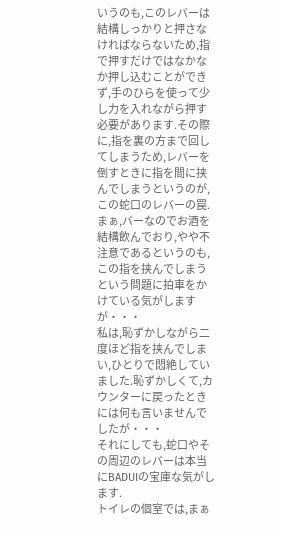いうのも,このレバーは結構しっかりと押さなければならないため,指で押すだけではなかなか押し込むことができず,手のひらを使って少し力を入れながら押す必要があります.その際に,指を裏の方まで回してしまうため,レバーを倒すときに指を間に挟んでしまうというのが,この蛇口のレバーの罠.まぁ,バーなのでお酒を結構飲んでおり,やや不注意であるというのも,この指を挟んでしまうという問題に拍車をかけている気がしますが・・・
私は,恥ずかしながら二度ほど指を挟んでしまい,ひとりで悶絶していました.恥ずかしくて,カウンターに戻ったときには何も言いませんでしたが・・・
それにしても,蛇口やその周辺のレバーは本当にBADUIの宝庫な気がします.
トイレの個室では,まぁ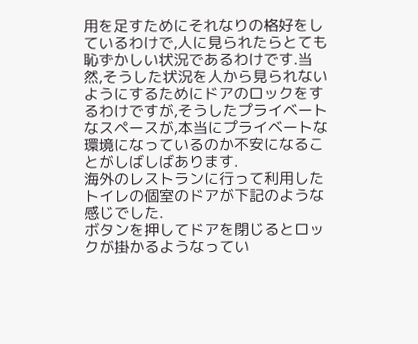用を足すためにそれなりの格好をしているわけで,人に見られたらとても恥ずかしい状況であるわけです.当然,そうした状況を人から見られないようにするためにドアのロックをするわけですが,そうしたプライベートなスペースが,本当にプライベートな環境になっているのか不安になることがしばしばあります.
海外のレストランに行って利用したトイレの個室のドアが下記のような感じでした.
ボタンを押してドアを閉じるとロックが掛かるようなってい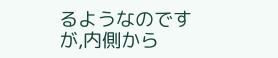るようなのですが,内側から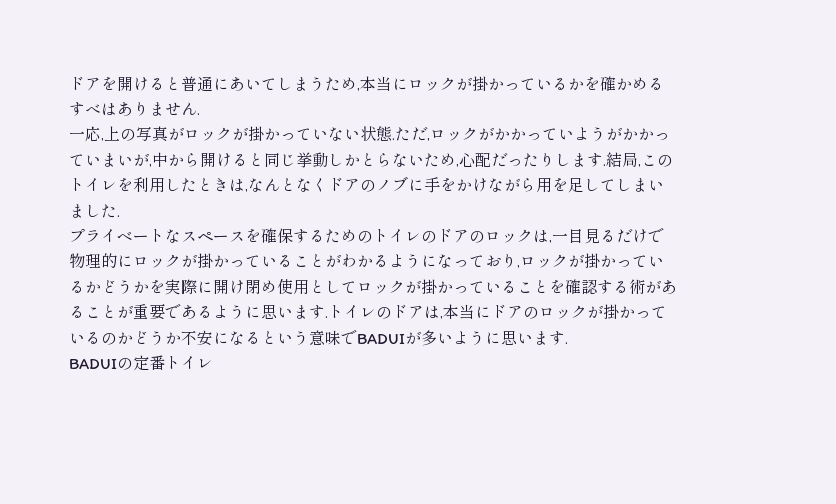ドアを開けると普通にあいてしまうため,本当にロックが掛かっているかを確かめるすべはありません.
一応,上の写真がロックが掛かっていない状態.ただ,ロックがかかっていようがかかっていまいが,中から開けると同じ挙動しかとらないため,心配だったりします.結局,このトイレを利用したときは,なんとなくドアのノブに手をかけながら用を足してしまいました.
プライベートなスペースを確保するためのトイレのドアのロックは,一目見るだけで物理的にロックが掛かっていることがわかるようになっており,ロックが掛かっているかどうかを実際に開け閉め使用としてロックが掛かっていることを確認する術があることが重要であるように思います.トイレのドアは,本当にドアのロックが掛かっているのかどうか不安になるという意味でBADUIが多いように思います.
BADUIの定番トイレ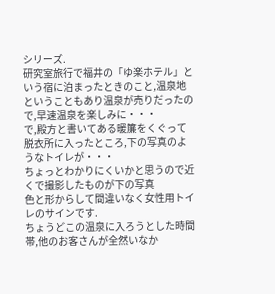シリーズ.
研究室旅行で福井の「ゆ楽ホテル」という宿に泊まったときのこと,温泉地ということもあり温泉が売りだったので,早速温泉を楽しみに・・・
で,殿方と書いてある暖簾をくぐって脱衣所に入ったところ,下の写真のようなトイレが・・・
ちょっとわかりにくいかと思うので近くで撮影したものが下の写真
色と形からして間違いなく女性用トイレのサインです.
ちょうどこの温泉に入ろうとした時間帯,他のお客さんが全然いなか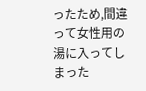ったため,間違って女性用の湯に入ってしまった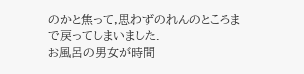のかと焦って,思わずのれんのところまで戻ってしまいました.
お風呂の男女が時間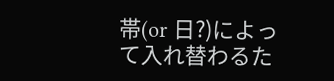帯(or 日?)によって入れ替わるた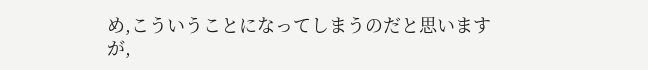め,こういうことになってしまうのだと思いますが,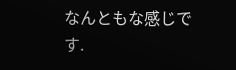なんともな感じです.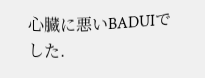心臓に悪いBADUIでした.